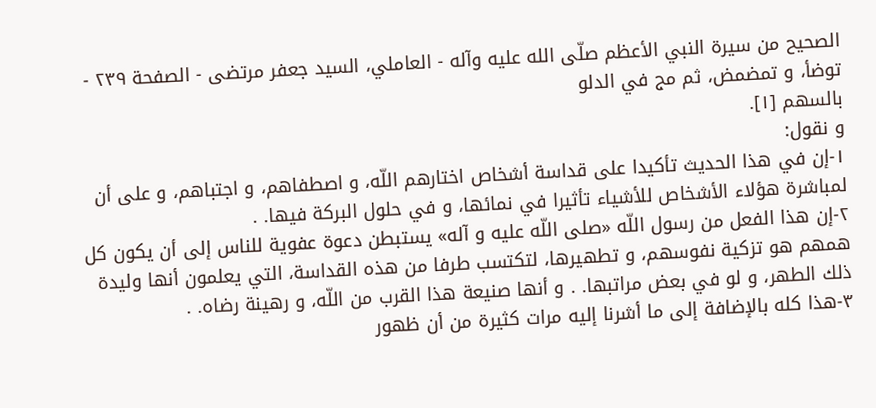الصحيح من سيرة النبي الأعظم صلّى الله عليه وآله - العاملي، السيد جعفر مرتضى - الصفحة ٢٣٩ - توضأ، و تمضمض، ثم مج في الدلو
بالسهم [١].
و نقول:
١-إن في هذا الحديث تأكيدا على قداسة أشخاص اختارهم اللّه، و اصطفاهم، و اجتباهم، و على أن لمباشرة هؤلاء الأشخاص للأشياء تأثيرا في نمائها، و في حلول البركة فيها. .
٢-إن هذا الفعل من رسول اللّه «صلى اللّه عليه و آله» يستبطن دعوة عفوية للناس إلى أن يكون كل همهم هو تزكية نفوسهم، و تطهيرها، لتكتسب طرفا من هذه القداسة، التي يعلمون أنها وليدة ذلك الطهر، و لو في بعض مراتبها. . و أنها صنيعة هذا القرب من اللّه، و رهينة رضاه. .
٣-هذا كله بالإضافة إلى ما أشرنا إليه مرات كثيرة من أن ظهور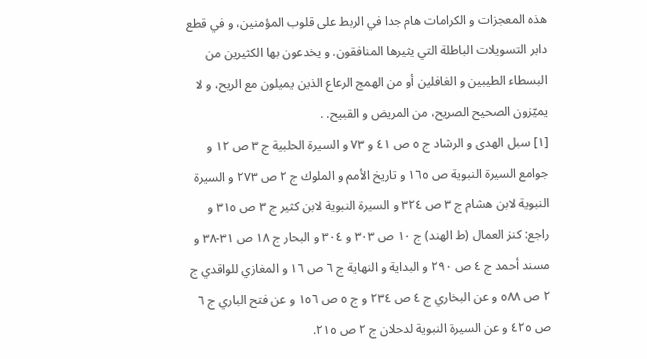هذه المعجزات و الكرامات هام جدا في الربط على قلوب المؤمنين، و في قطع دابر التسويلات الباطلة التي يثيرها المنافقون. و يخدعون بها الكثيرين من البسطاء الطيبين و الغافلين أو من الهمج الرعاع الذين يميلون مع الريح، و لا يميّزون الصحيح الصريح، من المريض و القبيح. .
[١] سبل الهدى و الرشاد ج ٥ ص ٤١ و ٧٣ و السيرة الحلبية ج ٣ ص ١٢ و جوامع السيرة النبوية ص ١٦٥ و تاريخ الأمم و الملوك ج ٢ ص ٢٧٣ و السيرة النبوية لابن هشام ج ٣ ص ٣٢٤ و السيرة النبوية لابن كثير ج ٣ ص ٣١٥ و راجع: كنز العمال (ط الهند) ج ١٠ ص ٣٠٣ و ٣٠٤ و البحار ج ١٨ ص ٣١-٣٨ و مسند أحمد ج ٤ ص ٢٩٠ و البداية و النهاية ج ٦ ص ١٦ و المغازي للواقدي ج ٢ ص ٥٨٨ و عن البخاري ج ٤ ص ٢٣٤ و ج ٥ ص ١٥٦ و عن فتح الباري ج ٦ ص ٤٢٥ و عن السيرة النبوية لدحلان ج ٢ ص ٢١٥.